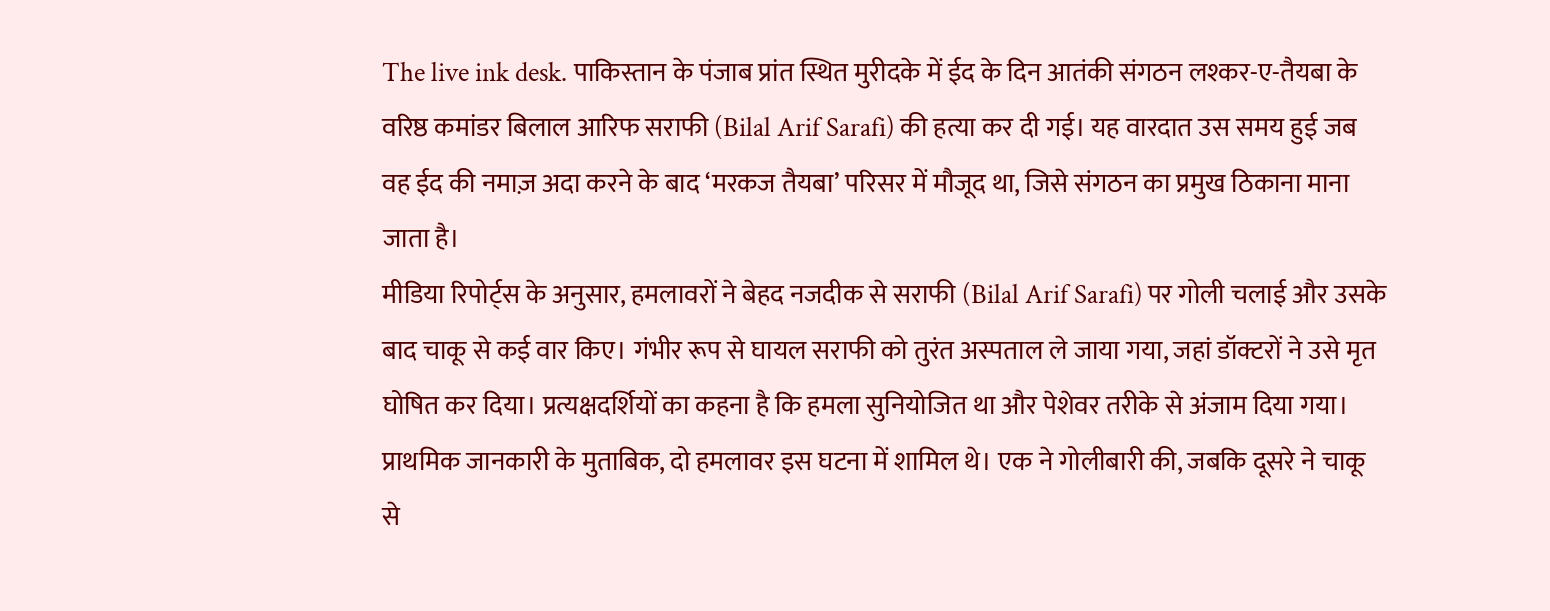The live ink desk. पाकिस्तान के पंजाब प्रांत स्थित मुरीदके में ईद के दिन आतंकी संगठन लश्कर-ए-तैयबा के वरिष्ठ कमांडर बिलाल आरिफ सराफी (Bilal Arif Sarafi) की हत्या कर दी गई। यह वारदात उस समय हुई जब वह ईद की नमाज़ अदा करने के बाद ‘मरकज तैयबा’ परिसर में मौजूद था, जिसे संगठन का प्रमुख ठिकाना माना जाता है।
मीडिया रिपोर्ट्स के अनुसार, हमलावरों ने बेहद नजदीक से सराफी (Bilal Arif Sarafi) पर गोली चलाई और उसके बाद चाकू से कई वार किए। गंभीर रूप से घायल सराफी को तुरंत अस्पताल ले जाया गया, जहां डॉक्टरों ने उसे मृत घोषित कर दिया। प्रत्यक्षदर्शियों का कहना है कि हमला सुनियोजित था और पेशेवर तरीके से अंजाम दिया गया।
प्राथमिक जानकारी के मुताबिक, दो हमलावर इस घटना में शामिल थे। एक ने गोलीबारी की, जबकि दूसरे ने चाकू से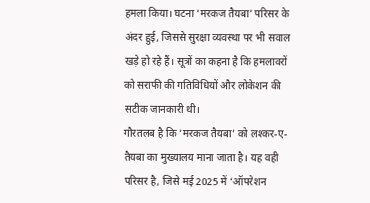हमला किया। घटना ‘मरकज तैयबा’ परिसर के अंदर हुई, जिससे सुरक्षा व्यवस्था पर भी सवाल खड़े हो रहे हैं। सूत्रों का कहना है कि हमलावरों को सराफी की गतिविधियों और लोकेशन की सटीक जानकारी थी।
गौरतलब है कि ‘मरकज तैयबा’ को लश्कर-ए-तैयबा का मुख्यालय माना जाता है। यह वही परिसर है, जिसे मई 2025 में ‘ऑपरेशन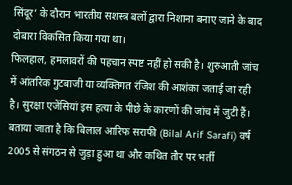सिंदूर’ के दौरान भारतीय सशस्त्र बलों द्वारा निशाना बनाए जाने के बाद दोबारा विकसित किया गया था।
फिलहाल, हमलावरों की पहचान स्पष्ट नहीं हो सकी है। शुरुआती जांच में आंतरिक गुटबाजी या व्यक्तिगत रंजिश की आशंका जताई जा रही है। सुरक्षा एजेंसियां इस हत्या के पीछे के कारणों की जांच में जुटी हैं।
बताया जाता है कि बिलाल आरिफ सराफी (Bilal Arif Sarafi) वर्ष 2005 से संगठन से जुड़ा हुआ था और कथित तौर पर भर्ती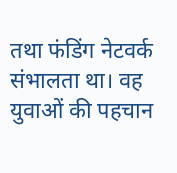तथा फंडिंग नेटवर्क संभालता था। वह युवाओं की पहचान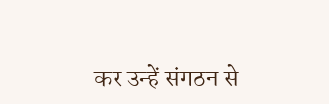कर उन्हें संगठन से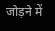जोड़ने में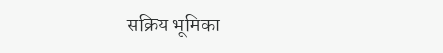सक्रिय भूमिका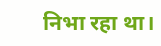निभा रहा था।